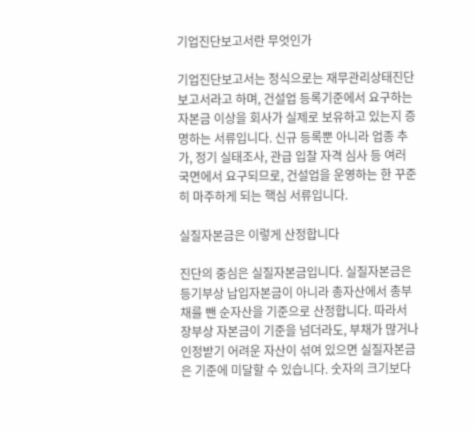기업진단보고서란 무엇인가

기업진단보고서는 정식으로는 재무관리상태진단보고서라고 하며, 건설업 등록기준에서 요구하는 자본금 이상을 회사가 실제로 보유하고 있는지 증명하는 서류입니다. 신규 등록뿐 아니라 업종 추가, 정기 실태조사, 관급 입찰 자격 심사 등 여러 국면에서 요구되므로, 건설업을 운영하는 한 꾸준히 마주하게 되는 핵심 서류입니다.

실질자본금은 이렇게 산정합니다

진단의 중심은 실질자본금입니다. 실질자본금은 등기부상 납입자본금이 아니라 총자산에서 총부채를 뺀 순자산을 기준으로 산정합니다. 따라서 장부상 자본금이 기준을 넘더라도, 부채가 많거나 인정받기 어려운 자산이 섞여 있으면 실질자본금은 기준에 미달할 수 있습니다. 숫자의 크기보다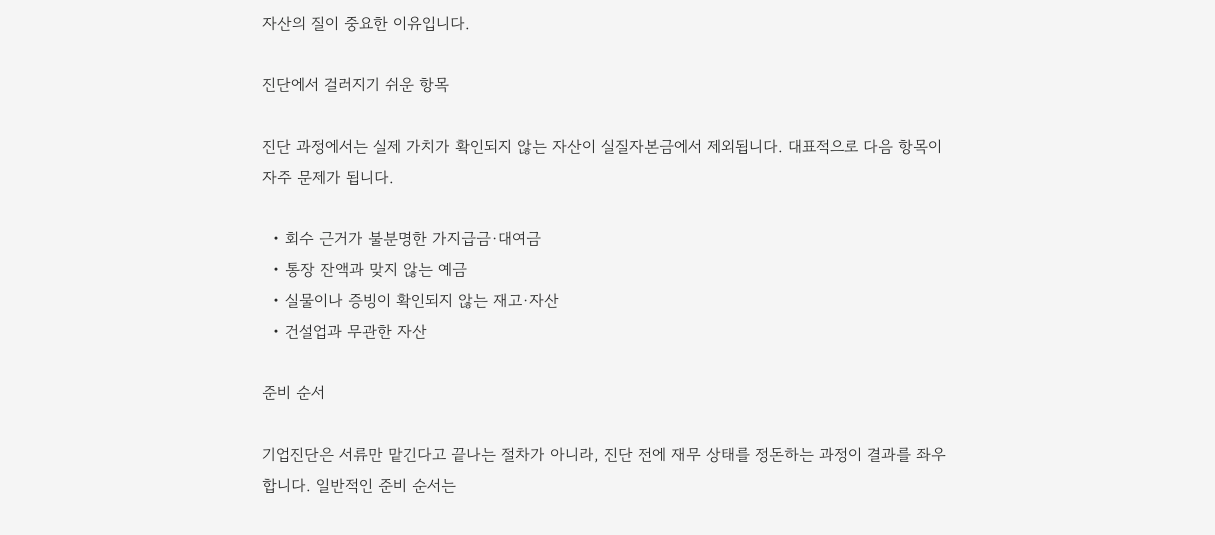자산의 질이 중요한 이유입니다.

진단에서 걸러지기 쉬운 항목

진단 과정에서는 실제 가치가 확인되지 않는 자산이 실질자본금에서 제외됩니다. 대표적으로 다음 항목이 자주 문제가 됩니다.

  • 회수 근거가 불분명한 가지급금·대여금
  • 통장 잔액과 맞지 않는 예금
  • 실물이나 증빙이 확인되지 않는 재고·자산
  • 건설업과 무관한 자산

준비 순서

기업진단은 서류만 맡긴다고 끝나는 절차가 아니라, 진단 전에 재무 상태를 정돈하는 과정이 결과를 좌우합니다. 일반적인 준비 순서는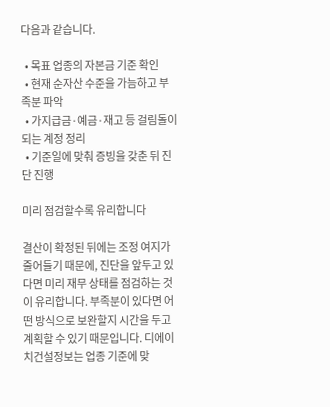다음과 같습니다.

  • 목표 업종의 자본금 기준 확인
  • 현재 순자산 수준을 가늠하고 부족분 파악
  • 가지급금·예금·재고 등 걸림돌이 되는 계정 정리
  • 기준일에 맞춰 증빙을 갖춘 뒤 진단 진행

미리 점검할수록 유리합니다

결산이 확정된 뒤에는 조정 여지가 줄어들기 때문에, 진단을 앞두고 있다면 미리 재무 상태를 점검하는 것이 유리합니다. 부족분이 있다면 어떤 방식으로 보완할지 시간을 두고 계획할 수 있기 때문입니다. 디에이치건설정보는 업종 기준에 맞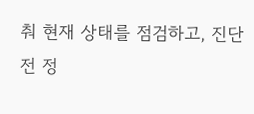춰 현재 상태를 점검하고, 진단 전 정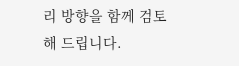리 방향을 함께 검토해 드립니다.